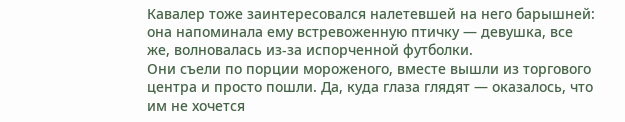Кавалер тоже заинтересовался налетевшей на него барышней: она напоминала ему встревоженную птичку — девушка, все же, волновалась из-за испорченной футболки.
Они съели по порции мороженого, вместе вышли из торгового центра и просто пошли. Да, куда глаза глядят — оказалось, что им не хочется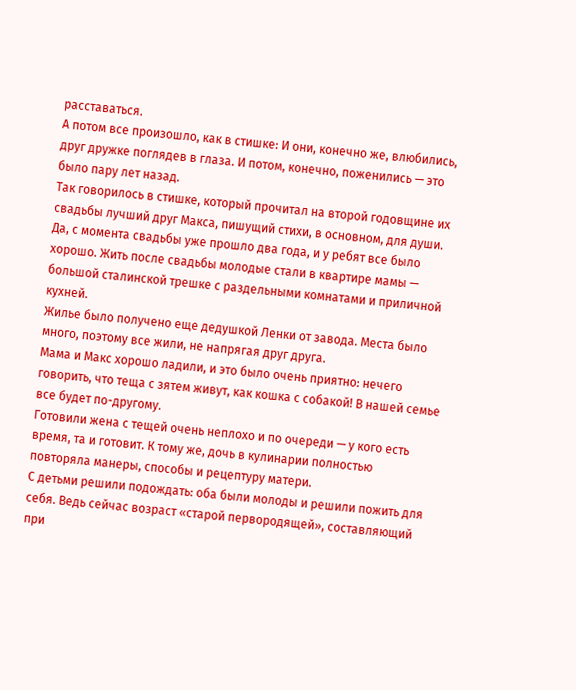расставаться.
А потом все произошло, как в стишке: И они, конечно же, влюбились, друг дружке поглядев в глаза. И потом, конечно, поженились — это было пару лет назад.
Так говорилось в стишке, который прочитал на второй годовщине их свадьбы лучший друг Макса, пишущий стихи, в основном, для души.
Да, с момента свадьбы уже прошло два года, и у ребят все было хорошо. Жить после свадьбы молодые стали в квартире мамы — большой сталинской трешке с раздельными комнатами и приличной кухней.
Жилье было получено еще дедушкой Ленки от завода. Места было много, поэтому все жили, не напрягая друг друга.
Мама и Макс хорошо ладили, и это было очень приятно: нечего говорить, что теща с зятем живут, как кошка с собакой! В нашей семье все будет по-другому.
Готовили жена с тещей очень неплохо и по очереди — у кого есть время, та и готовит. К тому же, дочь в кулинарии полностью повторяла манеры, способы и рецептуру матери.
С детьми решили подождать: оба были молоды и решили пожить для себя. Ведь сейчас возраст «старой первородящей», составляющий при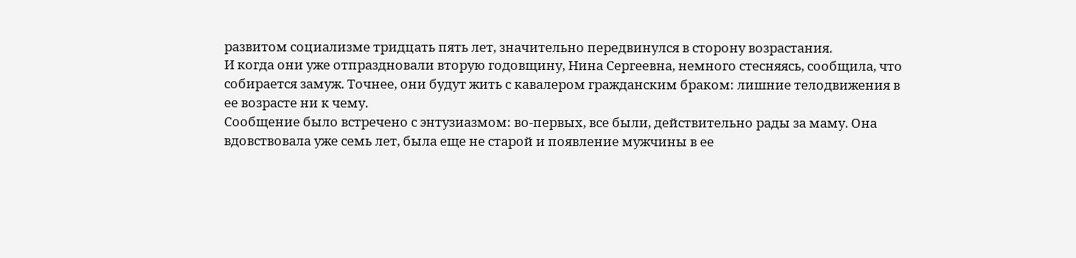развитом социализме тридцать пять лет, значительно передвинулся в сторону возрастания.
И когда они уже отпраздновали вторую годовщину, Нина Сергеевна, немного стесняясь, сообщила, что собирается замуж. Точнее, они будут жить с кавалером гражданским браком: лишние телодвижения в ее возрасте ни к чему.
Сообщение было встречено с энтузиазмом: во-первых, все были, действительно рады за маму. Она вдовствовала уже семь лет, была еще не старой и появление мужчины в ее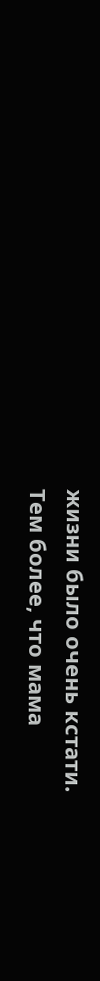жизни было очень кстати.
Тем более, что мама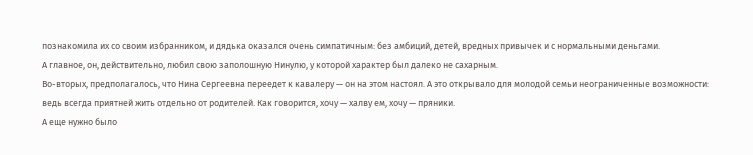познакомила их со своим избранником, и дядька оказался очень симпатичным: без амбиций, детей, вредных привычек и с нормальными деньгами.
А главное, он, действительно, любил свою заполошную Нинулю, у которой характер был далеко не сахарным.
Во-вторых, предполагалось, что Нина Сергеевна переедет к кавалеру — он на этом настоял. А это открывало для молодой семьи неограниченные возможности: ведь всегда приятней жить отдельно от родителей. Как говорится, хочу — халву ем, хочу — пряники.
А еще нужно было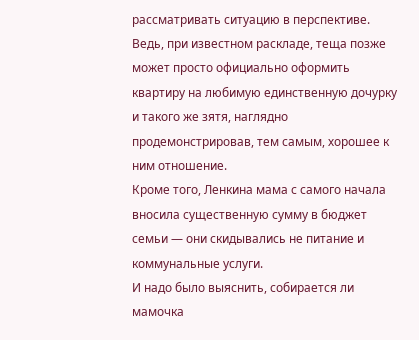рассматривать ситуацию в перспективе. Ведь, при известном раскладе, теща позже может просто официально оформить квартиру на любимую единственную дочурку и такого же зятя, наглядно продемонстрировав, тем самым, хорошее к ним отношение.
Кроме того, Ленкина мама с самого начала вносила существенную сумму в бюджет семьи — они скидывались не питание и коммунальные услуги.
И надо было выяснить, собирается ли мамочка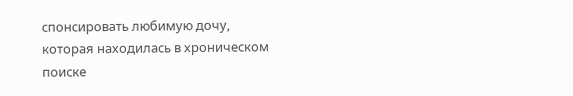спонсировать любимую дочу, которая находилась в хроническом поиске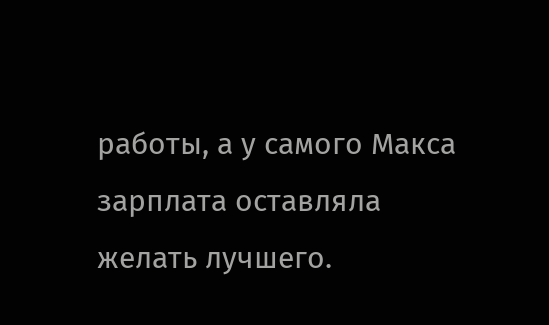работы, а у самого Макса зарплата оставляла желать лучшего.